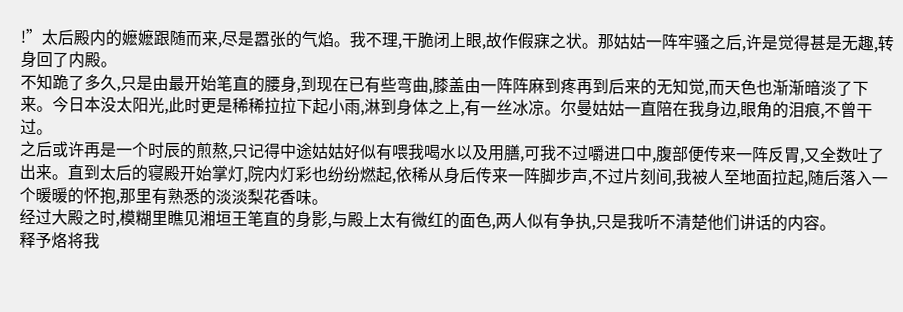!”太后殿内的嬷嬷跟随而来,尽是嚣张的气焰。我不理,干脆闭上眼,故作假寐之状。那姑姑一阵牢骚之后,许是觉得甚是无趣,转身回了内殿。
不知跪了多久,只是由最开始笔直的腰身,到现在已有些弯曲,膝盖由一阵阵麻到疼再到后来的无知觉,而天色也渐渐暗淡了下来。今日本没太阳光,此时更是稀稀拉拉下起小雨,淋到身体之上,有一丝冰凉。尔曼姑姑一直陪在我身边,眼角的泪痕,不曾干过。
之后或许再是一个时辰的煎熬,只记得中途姑姑好似有喂我喝水以及用膳,可我不过嚼进口中,腹部便传来一阵反胃,又全数吐了出来。直到太后的寝殿开始掌灯,院内灯彩也纷纷燃起,依稀从身后传来一阵脚步声,不过片刻间,我被人至地面拉起,随后落入一个暖暖的怀抱,那里有熟悉的淡淡梨花香味。
经过大殿之时,模糊里瞧见湘垣王笔直的身影,与殿上太有微红的面色,两人似有争执,只是我听不清楚他们讲话的内容。
释予烙将我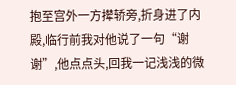抱至宫外一方撵轿旁,折身进了内殿,临行前我对他说了一句“谢谢”,他点点头,回我一记浅浅的微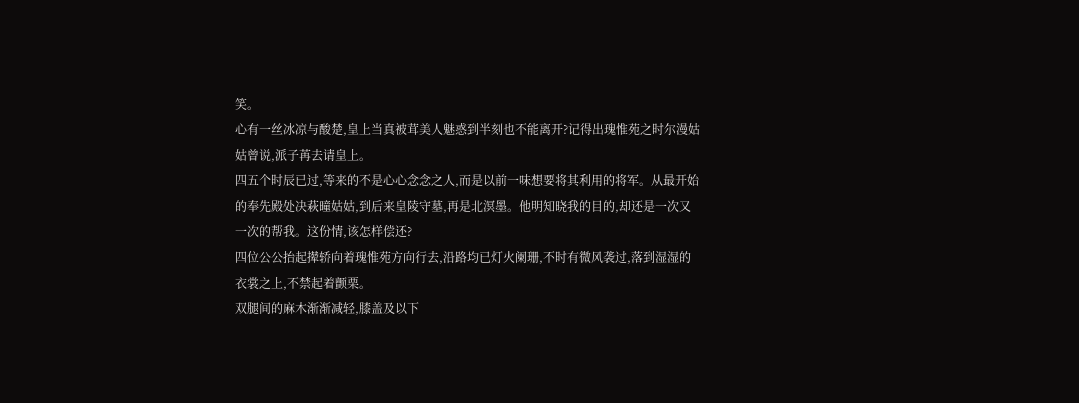笑。
心有一丝冰凉与酸楚,皇上当真被茸美人魅惑到半刻也不能离开?记得出瑰惟苑之时尔漫姑姑曾说,派子苒去请皇上。
四五个时辰已过,等来的不是心心念念之人,而是以前一味想要将其利用的将军。从最开始的奉先殿处决萩曈姑姑,到后来皇陵守墓,再是北溟墨。他明知晓我的目的,却还是一次又一次的帮我。这份情,该怎样偿还?
四位公公抬起撵轿向着瑰惟苑方向行去,沿路均已灯火阑珊,不时有微风袭过,落到湿湿的衣裳之上,不禁起着颤栗。
双腿间的麻木渐渐减轻,膝盖及以下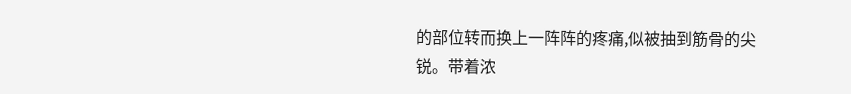的部位转而换上一阵阵的疼痛,似被抽到筋骨的尖锐。带着浓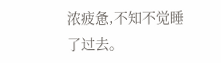浓疲惫,不知不觉睡了过去。